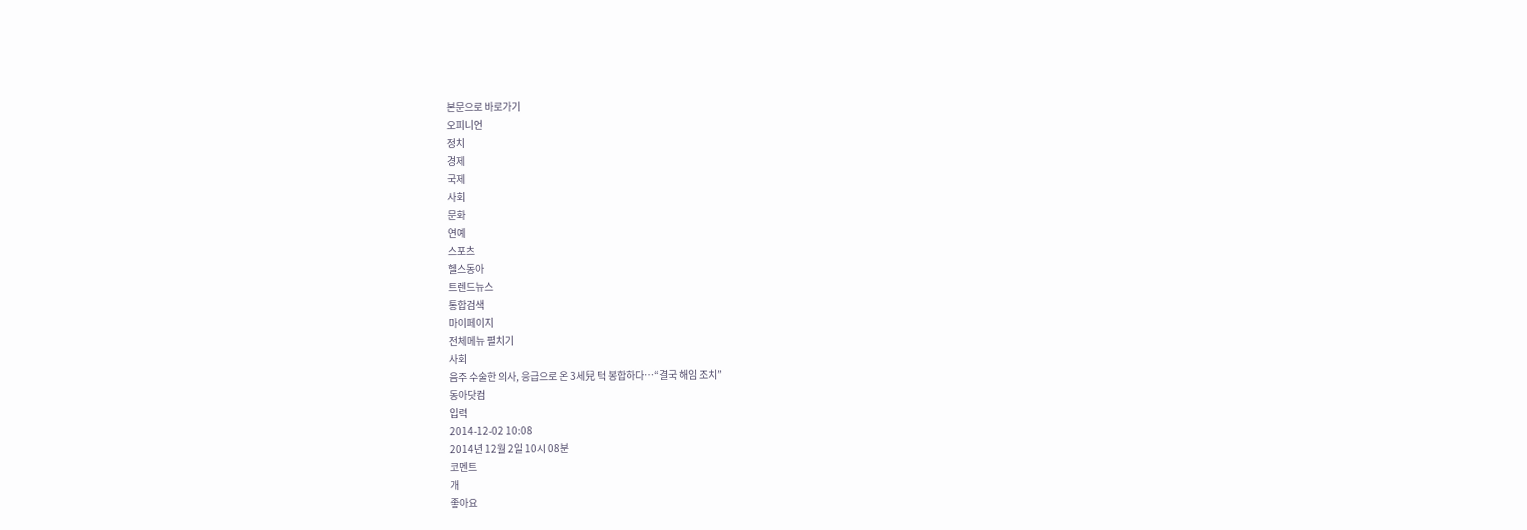본문으로 바로가기
오피니언
정치
경제
국제
사회
문화
연예
스포츠
헬스동아
트렌드뉴스
통합검색
마이페이지
전체메뉴 펼치기
사회
음주 수술한 의사, 응급으로 온 3세兒 턱 봉합하다…“결국 해임 조치”
동아닷컴
입력
2014-12-02 10:08
2014년 12월 2일 10시 08분
코멘트
개
좋아요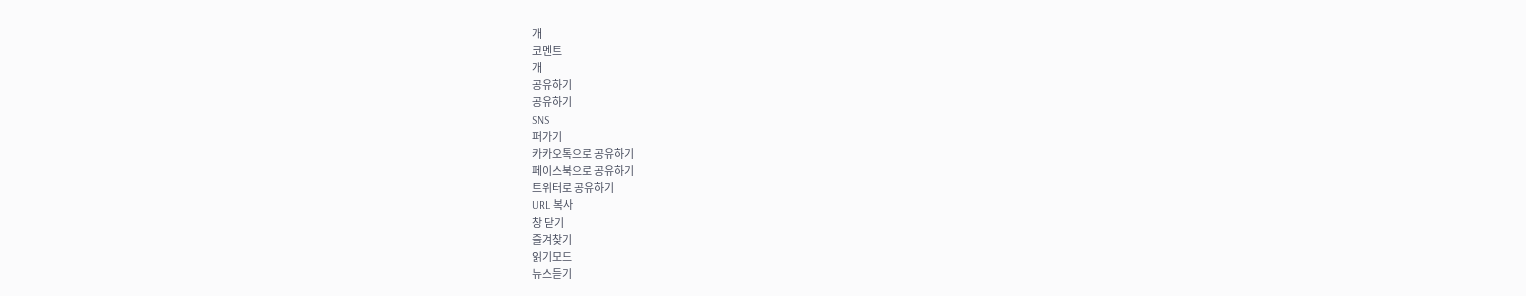개
코멘트
개
공유하기
공유하기
SNS
퍼가기
카카오톡으로 공유하기
페이스북으로 공유하기
트위터로 공유하기
URL 복사
창 닫기
즐겨찾기
읽기모드
뉴스듣기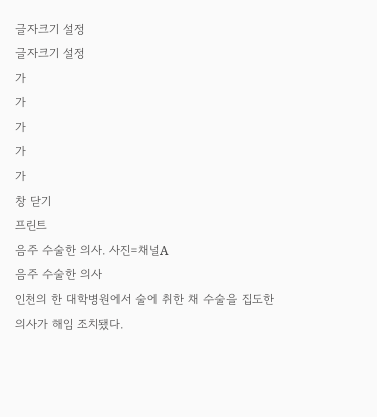글자크기 설정
글자크기 설정
가
가
가
가
가
창 닫기
프린트
음주 수술한 의사. 사진=채널A
음주 수술한 의사
인천의 한 대학병원에서 술에 취한 채 수술을 집도한 의사가 해임 조치됐다.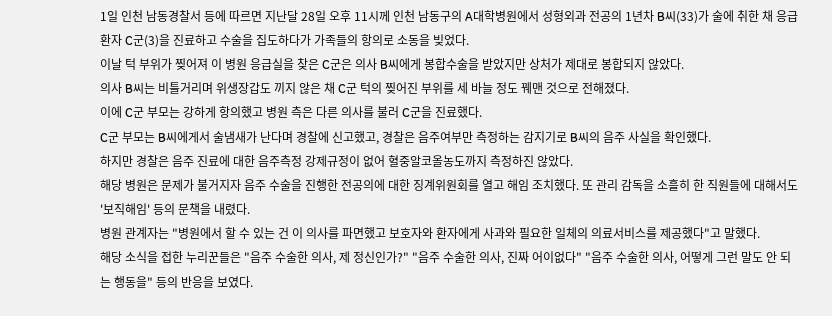1일 인천 남동경찰서 등에 따르면 지난달 28일 오후 11시께 인천 남동구의 A대학병원에서 성형외과 전공의 1년차 B씨(33)가 술에 취한 채 응급환자 C군(3)을 진료하고 수술을 집도하다가 가족들의 항의로 소동을 빚었다.
이날 턱 부위가 찢어져 이 병원 응급실을 찾은 C군은 의사 B씨에게 봉합수술을 받았지만 상처가 제대로 봉합되지 않았다.
의사 B씨는 비틀거리며 위생장갑도 끼지 않은 채 C군 턱의 찢어진 부위를 세 바늘 정도 꿰맨 것으로 전해졌다.
이에 C군 부모는 강하게 항의했고 병원 측은 다른 의사를 불러 C군을 진료했다.
C군 부모는 B씨에게서 술냄새가 난다며 경찰에 신고했고, 경찰은 음주여부만 측정하는 감지기로 B씨의 음주 사실을 확인했다.
하지만 경찰은 음주 진료에 대한 음주측정 강제규정이 없어 혈중알코올농도까지 측정하진 않았다.
해당 병원은 문제가 불거지자 음주 수술을 진행한 전공의에 대한 징계위원회를 열고 해임 조치했다. 또 관리 감독을 소흘히 한 직원들에 대해서도 '보직해임' 등의 문책을 내렸다.
병원 관계자는 "병원에서 할 수 있는 건 이 의사를 파면했고 보호자와 환자에게 사과와 필요한 일체의 의료서비스를 제공했다"고 말했다.
해당 소식을 접한 누리꾼들은 "음주 수술한 의사, 제 정신인가?" "음주 수술한 의사, 진짜 어이없다" "음주 수술한 의사, 어떻게 그런 말도 안 되는 행동을" 등의 반응을 보였다.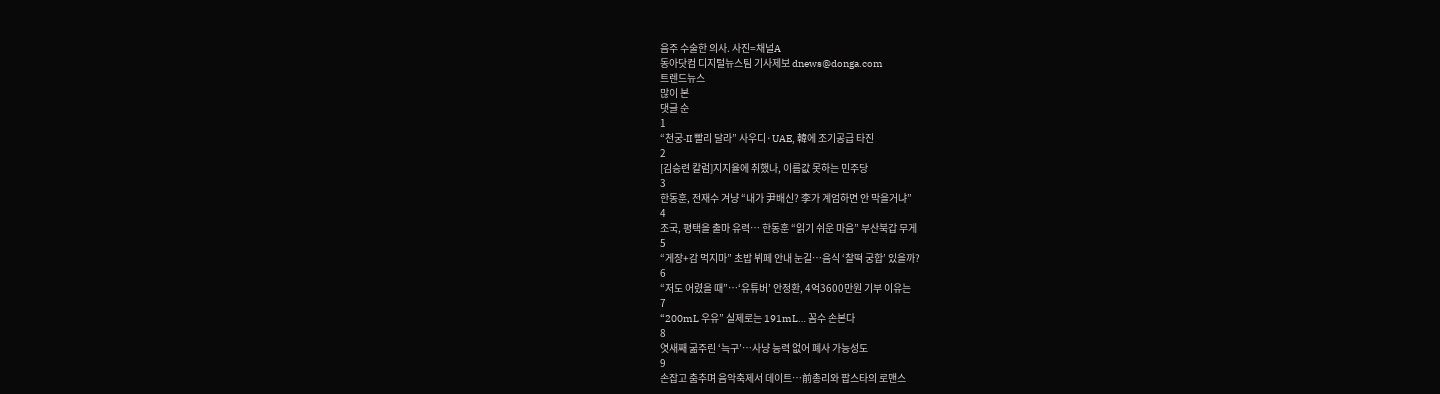음주 수술한 의사. 사진=채널A
동아닷컴 디지털뉴스팀 기사제보 dnews@donga.com
트렌드뉴스
많이 본
댓글 순
1
“천궁-II 빨리 달라” 사우디·UAE, 韓에 조기공급 타진
2
[김승련 칼럼]지지율에 취했나, 이름값 못하는 민주당
3
한동훈, 전재수 겨냥 “내가 尹배신? 李가 계엄하면 안 막을거냐”
4
조국, 평택을 출마 유력… 한동훈 “읽기 쉬운 마음” 부산북갑 무게
5
“게장+감 먹지마” 초밥 뷔페 안내 눈길…음식 ‘찰떡 궁합’ 있을까?
6
“저도 어렸을 때”…‘유튜버’ 안정환, 4억3600만원 기부 이유는
7
“200mL 우유” 실제로는 191mL… 꼼수 손본다
8
엿새째 굶주린 ‘늑구’…사냥 능력 없어 폐사 가능성도
9
손잡고 춤추며 음악축제서 데이트…前총리와 팝스타의 로맨스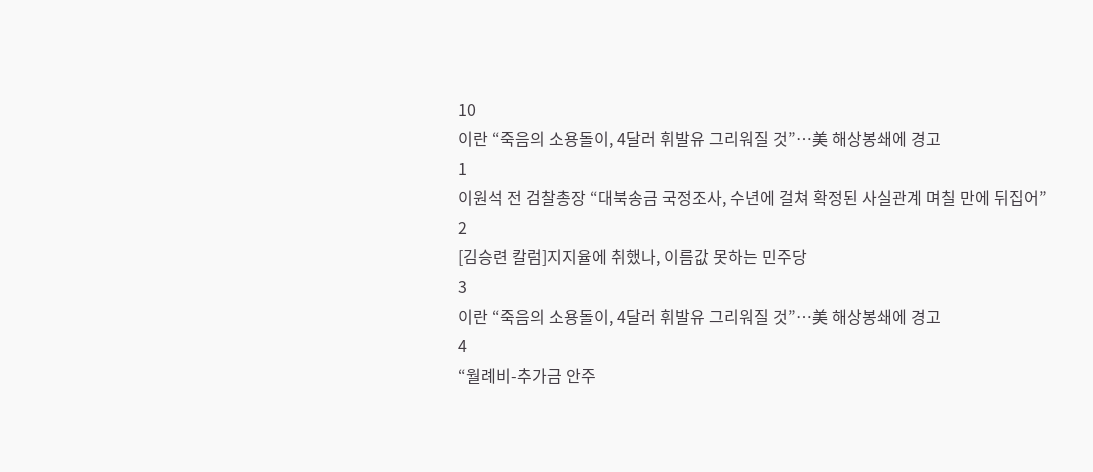10
이란 “죽음의 소용돌이, 4달러 휘발유 그리워질 것”…美 해상봉쇄에 경고
1
이원석 전 검찰총장 “대북송금 국정조사, 수년에 걸쳐 확정된 사실관계 며칠 만에 뒤집어”
2
[김승련 칼럼]지지율에 취했나, 이름값 못하는 민주당
3
이란 “죽음의 소용돌이, 4달러 휘발유 그리워질 것”…美 해상봉쇄에 경고
4
“월례비-추가금 안주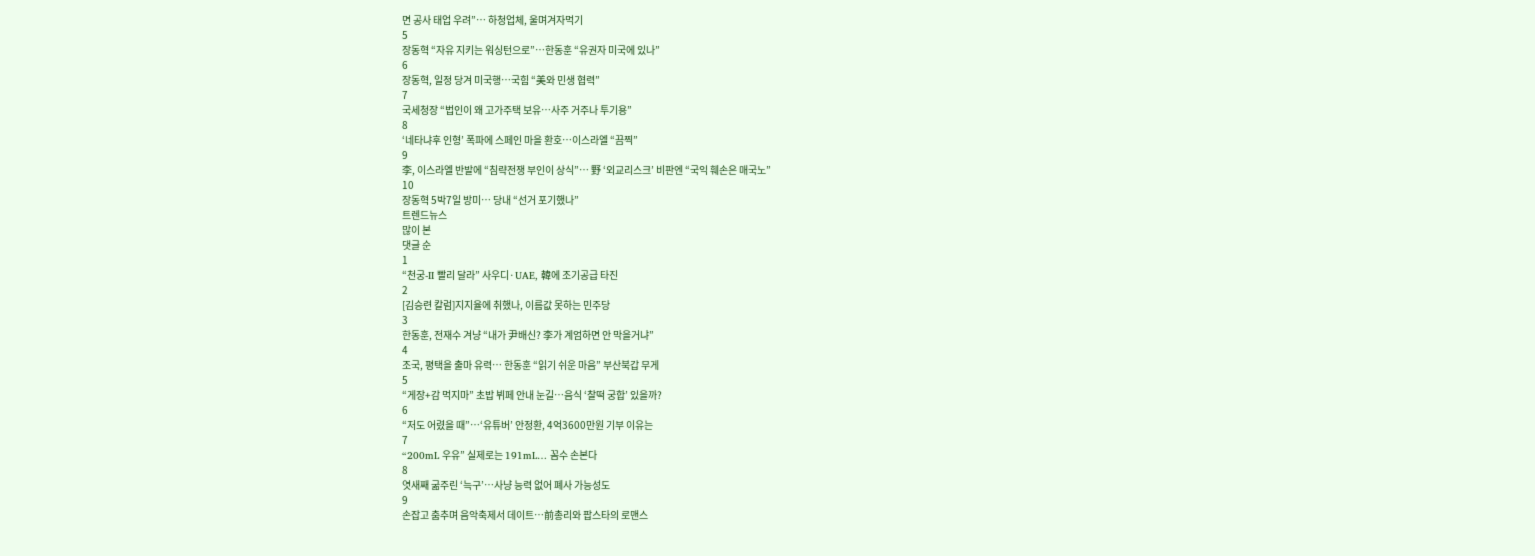면 공사 태업 우려”… 하청업체, 울며겨자먹기
5
장동혁 “자유 지키는 워싱턴으로”…한동훈 “유권자 미국에 있나”
6
장동혁, 일정 당겨 미국행…국힘 “美와 민생 협력”
7
국세청장 “법인이 왜 고가주택 보유…사주 거주나 투기용”
8
‘네타냐후 인형’ 폭파에 스페인 마을 환호…이스라엘 “끔찍”
9
李, 이스라엘 반발에 “침략전쟁 부인이 상식”… 野 ‘외교리스크’ 비판엔 “국익 훼손은 매국노”
10
장동혁 5박7일 방미… 당내 “선거 포기했나”
트렌드뉴스
많이 본
댓글 순
1
“천궁-II 빨리 달라” 사우디·UAE, 韓에 조기공급 타진
2
[김승련 칼럼]지지율에 취했나, 이름값 못하는 민주당
3
한동훈, 전재수 겨냥 “내가 尹배신? 李가 계엄하면 안 막을거냐”
4
조국, 평택을 출마 유력… 한동훈 “읽기 쉬운 마음” 부산북갑 무게
5
“게장+감 먹지마” 초밥 뷔페 안내 눈길…음식 ‘찰떡 궁합’ 있을까?
6
“저도 어렸을 때”…‘유튜버’ 안정환, 4억3600만원 기부 이유는
7
“200mL 우유” 실제로는 191mL… 꼼수 손본다
8
엿새째 굶주린 ‘늑구’…사냥 능력 없어 폐사 가능성도
9
손잡고 춤추며 음악축제서 데이트…前총리와 팝스타의 로맨스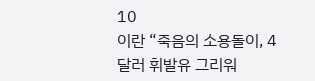10
이란 “죽음의 소용돌이, 4달러 휘발유 그리워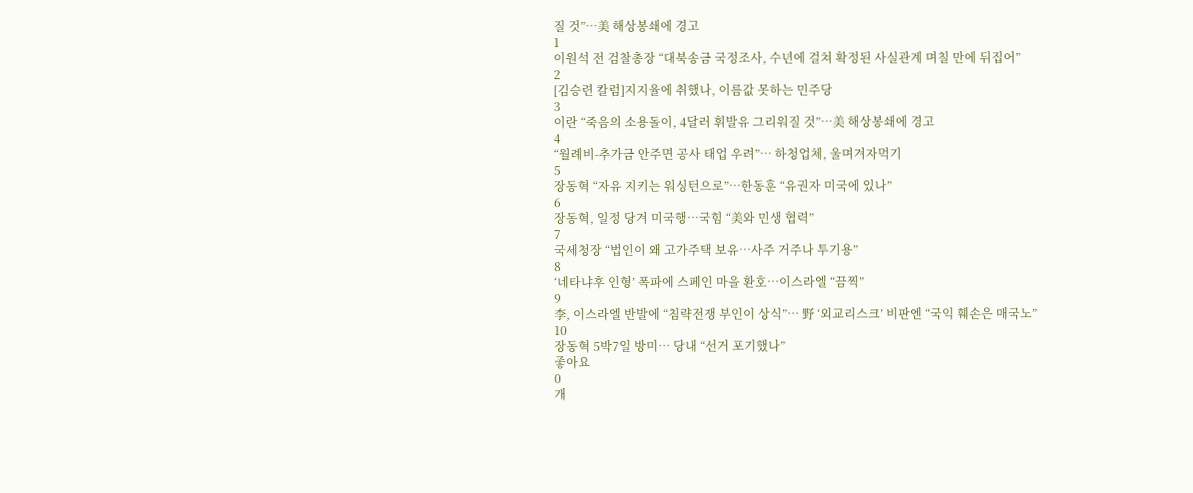질 것”…美 해상봉쇄에 경고
1
이원석 전 검찰총장 “대북송금 국정조사, 수년에 걸쳐 확정된 사실관계 며칠 만에 뒤집어”
2
[김승련 칼럼]지지율에 취했나, 이름값 못하는 민주당
3
이란 “죽음의 소용돌이, 4달러 휘발유 그리워질 것”…美 해상봉쇄에 경고
4
“월례비-추가금 안주면 공사 태업 우려”… 하청업체, 울며겨자먹기
5
장동혁 “자유 지키는 워싱턴으로”…한동훈 “유권자 미국에 있나”
6
장동혁, 일정 당겨 미국행…국힘 “美와 민생 협력”
7
국세청장 “법인이 왜 고가주택 보유…사주 거주나 투기용”
8
‘네타냐후 인형’ 폭파에 스페인 마을 환호…이스라엘 “끔찍”
9
李, 이스라엘 반발에 “침략전쟁 부인이 상식”… 野 ‘외교리스크’ 비판엔 “국익 훼손은 매국노”
10
장동혁 5박7일 방미… 당내 “선거 포기했나”
좋아요
0
개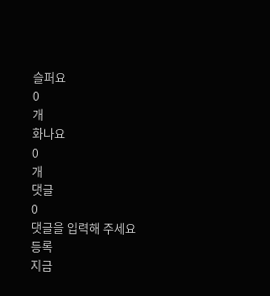슬퍼요
0
개
화나요
0
개
댓글
0
댓글을 입력해 주세요
등록
지금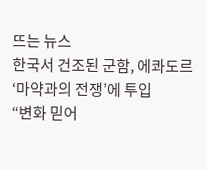뜨는 뉴스
한국서 건조된 군함, 에콰도르 ‘마약과의 전쟁’에 투입
“변화 믿어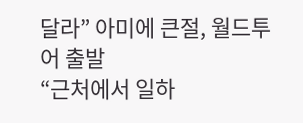달라” 아미에 큰절, 월드투어 출발
“근처에서 일하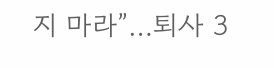지 마라”…퇴사 3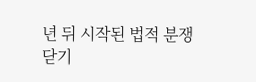년 뒤 시작된 법적 분쟁
닫기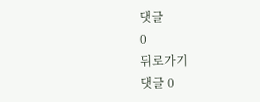댓글
0
뒤로가기
댓글 0